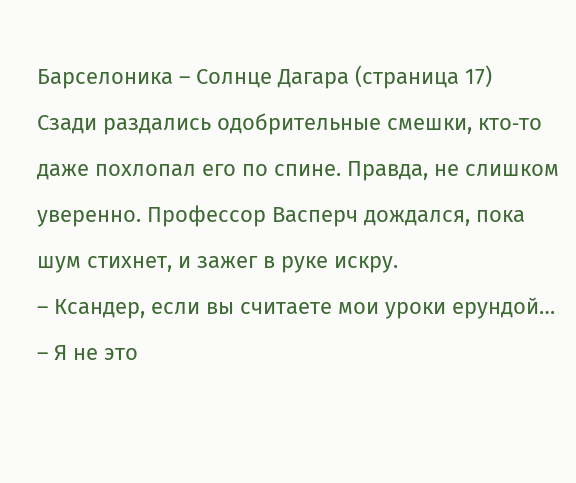Барселоника – Солнце Дагара (страница 17)
Сзади раздались одобрительные смешки, кто‑то даже похлопал его по спине. Правда, не слишком уверенно. Профессор Васперч дождался, пока шум стихнет, и зажег в руке искру.
– Ксандер, если вы считаете мои уроки ерундой…
– Я не это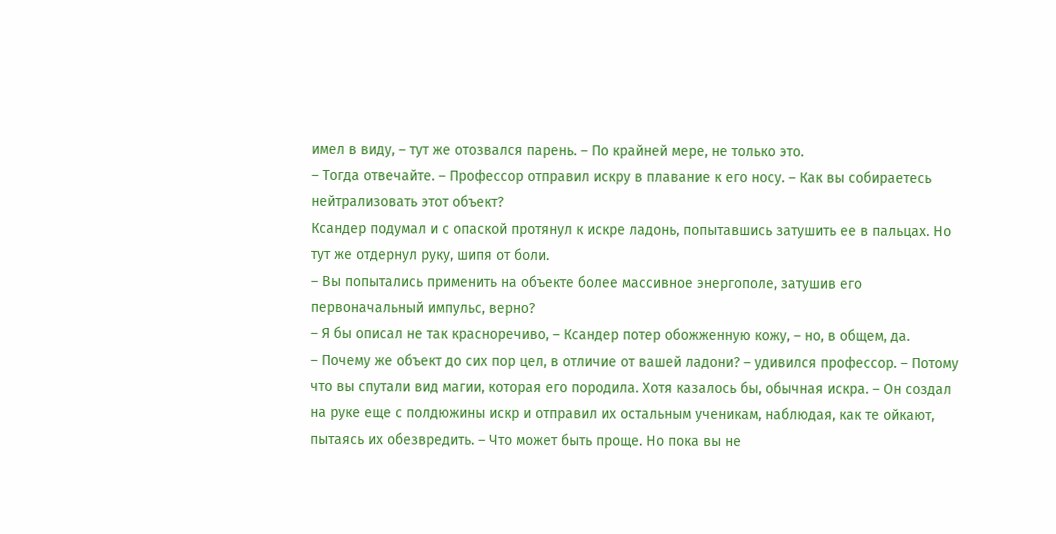имел в виду, – тут же отозвался парень. – По крайней мере, не только это.
– Тогда отвечайте. – Профессор отправил искру в плавание к его носу. – Как вы собираетесь нейтрализовать этот объект?
Ксандер подумал и с опаской протянул к искре ладонь, попытавшись затушить ее в пальцах. Но тут же отдернул руку, шипя от боли.
– Вы попытались применить на объекте более массивное энергополе, затушив его первоначальный импульс, верно?
– Я бы описал не так красноречиво, – Ксандер потер обожженную кожу, – но, в общем, да.
– Почему же объект до сих пор цел, в отличие от вашей ладони? – удивился профессор. – Потому что вы спутали вид магии, которая его породила. Хотя казалось бы, обычная искра. – Он создал на руке еще с полдюжины искр и отправил их остальным ученикам, наблюдая, как те ойкают, пытаясь их обезвредить. – Что может быть проще. Но пока вы не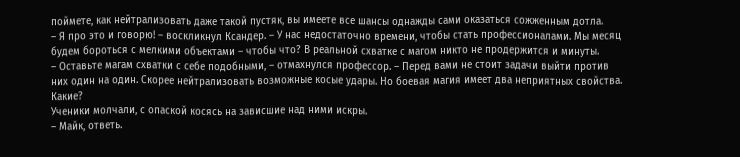поймете, как нейтрализовать даже такой пустяк, вы имеете все шансы однажды сами оказаться сожженным дотла.
– Я про это и говорю! – воскликнул Ксандер. – У нас недостаточно времени, чтобы стать профессионалами. Мы месяц будем бороться с мелкими объектами – чтобы что? В реальной схватке с магом никто не продержится и минуты.
– Оставьте магам схватки с себе подобными, – отмахнулся профессор. – Перед вами не стоит задачи выйти против них один на один. Скорее нейтрализовать возможные косые удары. Но боевая магия имеет два неприятных свойства. Какие?
Ученики молчали, с опаской косясь на зависшие над ними искры.
– Майк, ответь.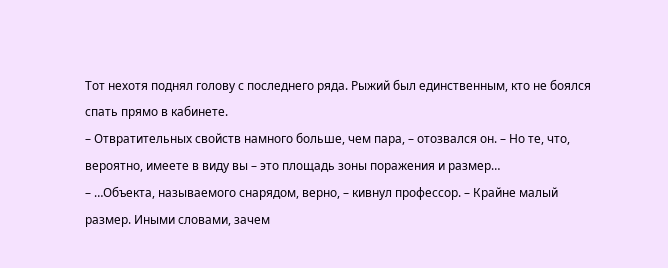Тот нехотя поднял голову с последнего ряда. Рыжий был единственным, кто не боялся спать прямо в кабинете.
– Отвратительных свойств намного больше, чем пара, – отозвался он. – Но те, что, вероятно, имеете в виду вы – это площадь зоны поражения и размер…
– …Объекта, называемого снарядом, верно, – кивнул профессор. – Крайне малый размер. Иными словами, зачем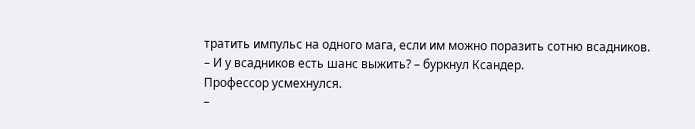тратить импульс на одного мага, если им можно поразить сотню всадников.
– И у всадников есть шанс выжить? – буркнул Ксандер.
Профессор усмехнулся.
–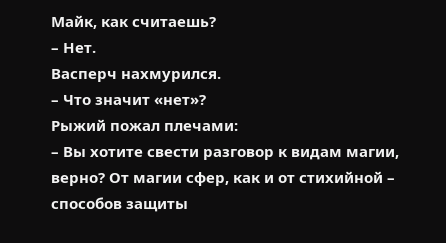Майк, как считаешь?
– Нет.
Васперч нахмурился.
– Что значит «нет»?
Рыжий пожал плечами:
– Вы хотите свести разговор к видам магии, верно? От магии сфер, как и от стихийной – способов защиты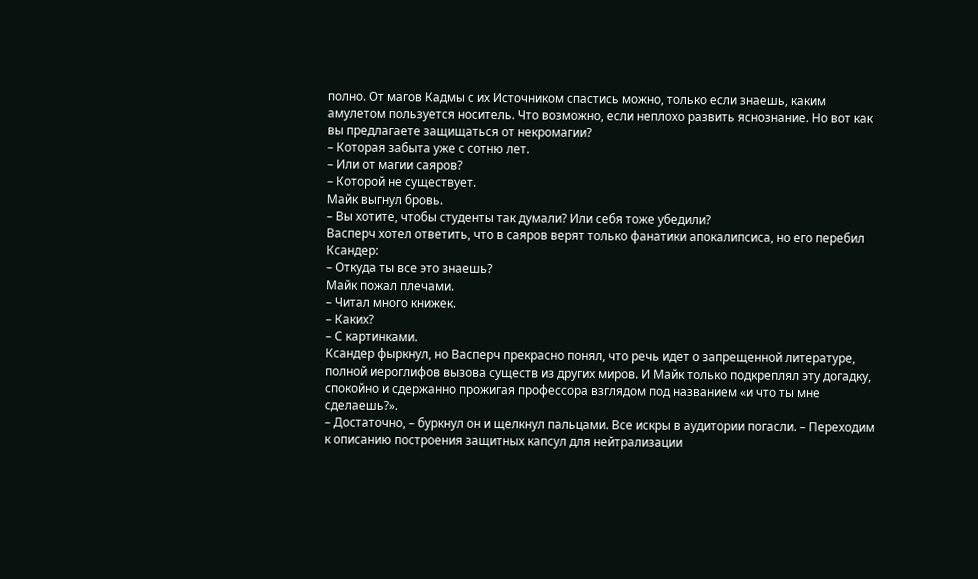полно. От магов Кадмы с их Источником спастись можно, только если знаешь, каким амулетом пользуется носитель. Что возможно, если неплохо развить яснознание. Но вот как вы предлагаете защищаться от некромагии?
– Которая забыта уже с сотню лет.
– Или от магии саяров?
– Которой не существует.
Майк выгнул бровь.
– Вы хотите, чтобы студенты так думали? Или себя тоже убедили?
Васперч хотел ответить, что в саяров верят только фанатики апокалипсиса, но его перебил Ксандер:
– Откуда ты все это знаешь?
Майк пожал плечами.
– Читал много книжек.
– Каких?
– С картинками.
Ксандер фыркнул, но Васперч прекрасно понял, что речь идет о запрещенной литературе, полной иероглифов вызова существ из других миров. И Майк только подкреплял эту догадку, спокойно и сдержанно прожигая профессора взглядом под названием «и что ты мне сделаешь?».
– Достаточно, – буркнул он и щелкнул пальцами. Все искры в аудитории погасли. – Переходим к описанию построения защитных капсул для нейтрализации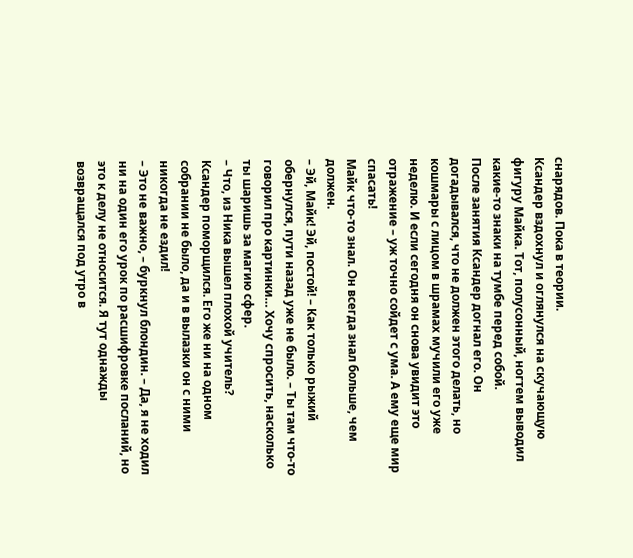снарядов. Пока в теории.
Ксандер вздохнул и оглянулся на скучающую фигуру Майка. Тот, полусонный, ногтем выводил какие‑то знаки на тумбе перед собой.
После занятия Ксандер догнал его. Он догадывался, что не должен этого делать, но кошмары с лицом в шрамах мучили его уже неделю. И если сегодня он снова увидит это отражение – уж точно сойдет с ума. А ему еще мир спасать!
Майк что-то знал. Он всегда знал больше, чем должен.
– Эй, Майк! Эй, постой! – Как только рыжий обернулся, пути назад уже не было. – Ты там что‑то говорил про картинки… Хочу спросить, насколько ты шаришь за магию сфер.
– Что, из Ника вышел плохой учитель?
Ксандер поморщился. Его же ни на одном собрании не было, да и в вылазки он с ними никогда не ездил!
– Это не важно, – буркнул блондин. – Да, я не ходил ни на один его урок по расшифровке посланий, но это к делу не относится. Я тут однажды возвращался под утро в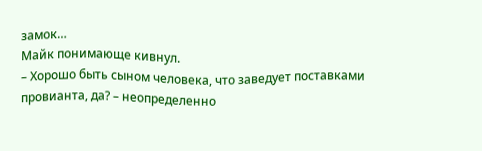замок…
Майк понимающе кивнул.
– Хорошо быть сыном человека, что заведует поставками провианта, да? – неопределенно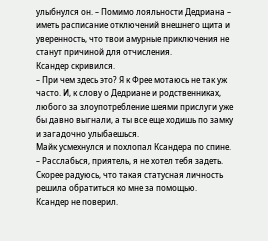улыбнулся он. – Помимо лояльности Дедриана – иметь расписание отключений внешнего щита и уверенность, что твои амурные приключения не станут причиной для отчисления.
Ксандер скривился.
– При чем здесь это? Я к Фрее мотаюсь не так уж часто. И, к слову о Дедриане и родственниках, любого за злоупотребление шеями прислуги уже бы давно выгнали, а ты все еще ходишь по замку и загадочно улыбаешься.
Майк усмехнулся и похлопал Ксандера по спине.
– Расслабься, приятель, я не хотел тебя задеть. Скорее радуюсь, что такая статусная личность решила обратиться ко мне за помощью.
Ксандер не поверил.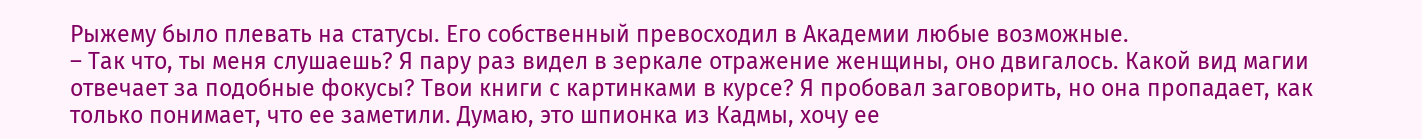Рыжему было плевать на статусы. Его собственный превосходил в Академии любые возможные.
– Так что, ты меня слушаешь? Я пару раз видел в зеркале отражение женщины, оно двигалось. Какой вид магии отвечает за подобные фокусы? Твои книги с картинками в курсе? Я пробовал заговорить, но она пропадает, как только понимает, что ее заметили. Думаю, это шпионка из Кадмы, хочу ее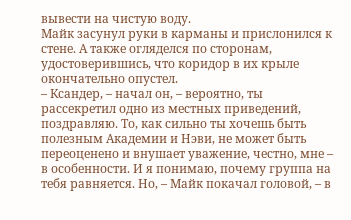вывести на чистую воду.
Майк засунул руки в карманы и прислонился к стене. А также огляделся по сторонам, удостоверившись, что коридор в их крыле окончательно опустел.
– Ксандер, – начал он, – вероятно, ты рассекретил одно из местных приведений, поздравляю. То, как сильно ты хочешь быть полезным Академии и Нэви, не может быть переоценено и внушает уважение, честно, мне – в особенности. И я понимаю, почему группа на тебя равняется. Но, – Майк покачал головой, – в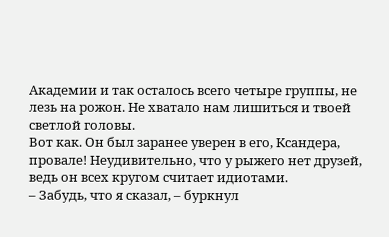Академии и так осталось всего четыре группы, не лезь на рожон. Не хватало нам лишиться и твоей светлой головы.
Вот как. Он был заранее уверен в его, Ксандера, провале! Неудивительно, что у рыжего нет друзей, ведь он всех кругом считает идиотами.
– Забудь, что я сказал, – буркнул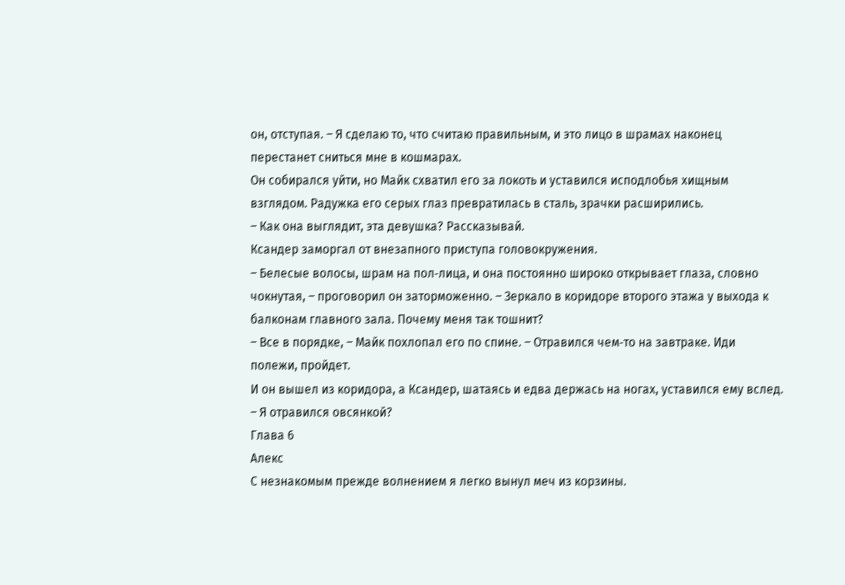он, отступая. – Я сделаю то, что считаю правильным, и это лицо в шрамах наконец перестанет сниться мне в кошмарах.
Он собирался уйти, но Майк схватил его за локоть и уставился исподлобья хищным взглядом. Радужка его серых глаз превратилась в сталь, зрачки расширились.
– Как она выглядит, эта девушка? Рассказывай.
Ксандер заморгал от внезапного приступа головокружения.
– Белесые волосы, шрам на пол‑лица, и она постоянно широко открывает глаза, словно чокнутая, – проговорил он заторможенно. – Зеркало в коридоре второго этажа у выхода к балконам главного зала. Почему меня так тошнит?
– Все в порядке, – Майк похлопал его по спине. – Отравился чем‑то на завтраке. Иди полежи, пройдет.
И он вышел из коридора, а Ксандер, шатаясь и едва держась на ногах, уставился ему вслед.
– Я отравился овсянкой?
Глава 6
Алекс
С незнакомым прежде волнением я легко вынул меч из корзины.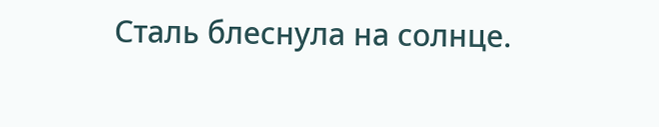Сталь блеснула на солнце.